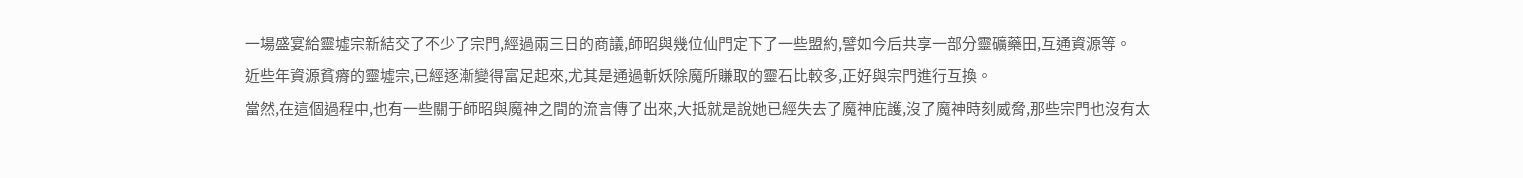一場盛宴給靈墟宗新結交了不少了宗門,經過兩三日的商議,師昭與幾位仙門定下了一些盟約,譬如今后共享一部分靈礦藥田,互通資源等。
近些年資源貧瘠的靈墟宗,已經逐漸變得富足起來,尤其是通過斬妖除魔所賺取的靈石比較多,正好與宗門進行互換。
當然,在這個過程中,也有一些關于師昭與魔神之間的流言傳了出來,大抵就是說她已經失去了魔神庇護,沒了魔神時刻威脅,那些宗門也沒有太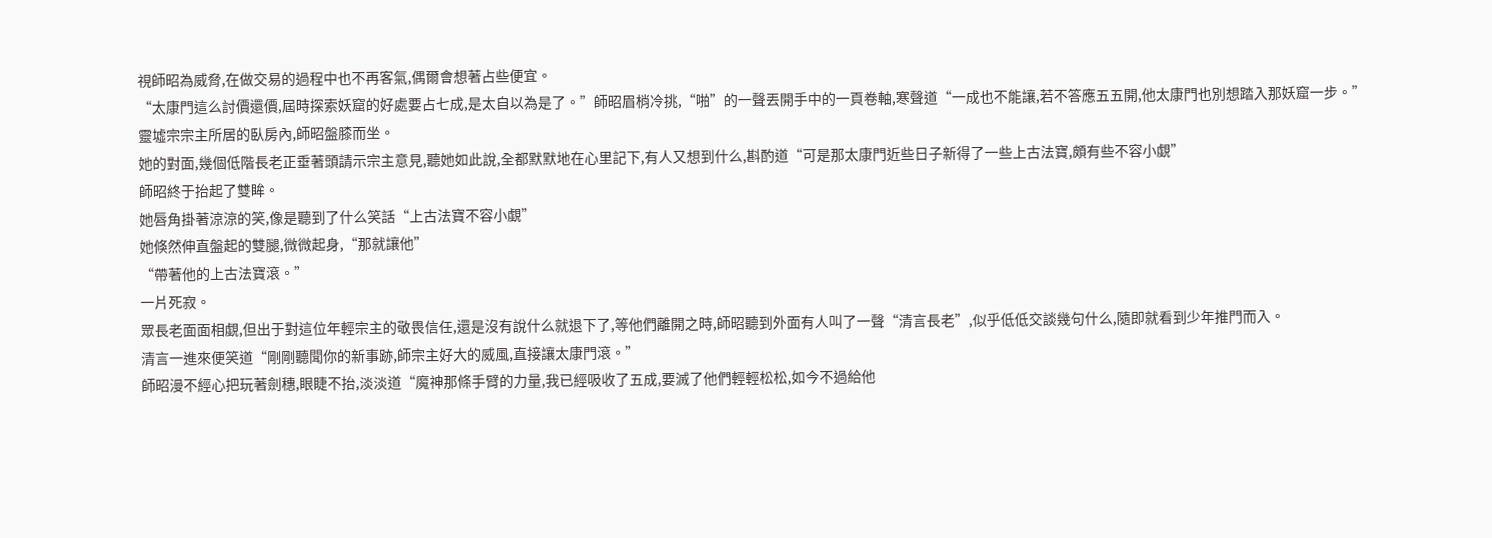視師昭為威脅,在做交易的過程中也不再客氣,偶爾會想著占些便宜。
“太康門這么討價還價,屆時探索妖窟的好處要占七成,是太自以為是了。”師昭眉梢冷挑,“啪”的一聲丟開手中的一頁卷軸,寒聲道“一成也不能讓,若不答應五五開,他太康門也別想踏入那妖窟一步。”
靈墟宗宗主所居的臥房內,師昭盤膝而坐。
她的對面,幾個低階長老正垂著頭請示宗主意見,聽她如此說,全都默默地在心里記下,有人又想到什么,斟酌道“可是那太康門近些日子新得了一些上古法寶,頗有些不容小覷”
師昭終于抬起了雙眸。
她唇角掛著涼涼的笑,像是聽到了什么笑話“上古法寶不容小覷”
她倏然伸直盤起的雙腿,微微起身,“那就讓他”
“帶著他的上古法寶滾。”
一片死寂。
眾長老面面相覷,但出于對這位年輕宗主的敬畏信任,還是沒有說什么就退下了,等他們離開之時,師昭聽到外面有人叫了一聲“清言長老”,似乎低低交談幾句什么,隨即就看到少年推門而入。
清言一進來便笑道“剛剛聽聞你的新事跡,師宗主好大的威風,直接讓太康門滾。”
師昭漫不經心把玩著劍穗,眼睫不抬,淡淡道“魔神那條手臂的力量,我已經吸收了五成,要滅了他們輕輕松松,如今不過給他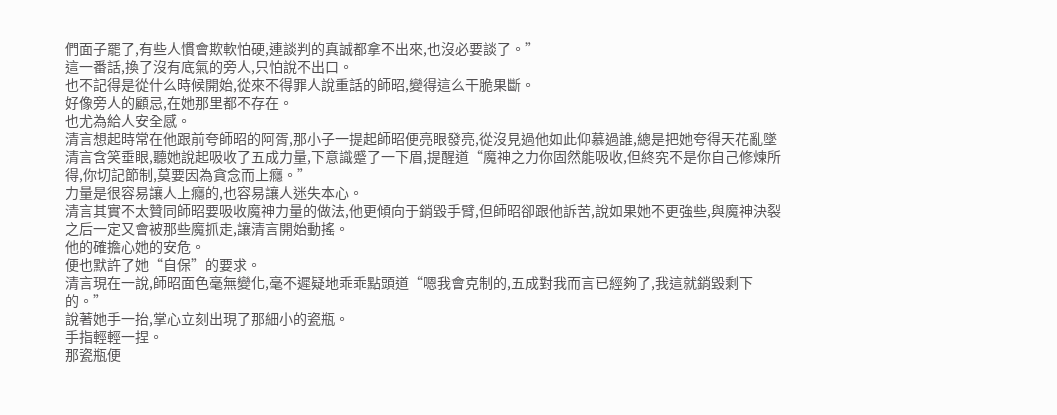們面子罷了,有些人慣會欺軟怕硬,連談判的真誠都拿不出來,也沒必要談了。”
這一番話,換了沒有底氣的旁人,只怕說不出口。
也不記得是從什么時候開始,從來不得罪人說重話的師昭,變得這么干脆果斷。
好像旁人的顧忌,在她那里都不存在。
也尤為給人安全感。
清言想起時常在他跟前夸師昭的阿胥,那小子一提起師昭便亮眼發亮,從沒見過他如此仰慕過誰,總是把她夸得天花亂墜清言含笑垂眼,聽她說起吸收了五成力量,下意識蹙了一下眉,提醒道“魔神之力你固然能吸收,但終究不是你自己修煉所得,你切記節制,莫要因為貪念而上癮。”
力量是很容易讓人上癮的,也容易讓人迷失本心。
清言其實不太贊同師昭要吸收魔神力量的做法,他更傾向于銷毀手臂,但師昭卻跟他訴苦,說如果她不更強些,與魔神決裂之后一定又會被那些魔抓走,讓清言開始動搖。
他的確擔心她的安危。
便也默許了她“自保”的要求。
清言現在一說,師昭面色毫無變化,毫不遲疑地乖乖點頭道“嗯我會克制的,五成對我而言已經夠了,我這就銷毀剩下的。”
說著她手一抬,掌心立刻出現了那細小的瓷瓶。
手指輕輕一捏。
那瓷瓶便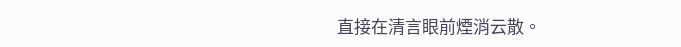直接在清言眼前煙消云散。